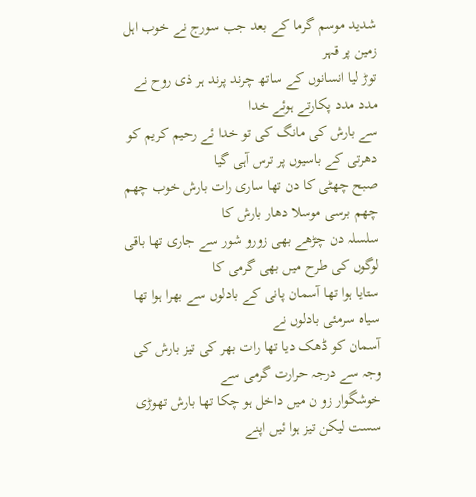شدید موسم گرما کے بعد جب سورج نے خوب اہل زمین پر قہر
توڑ لیا انسانوں کے ساتھ چرند پرند ہر ذی روح نے مدد مدد پکارتے ہوئے خدا
سے بارش کی مانگ کی تو خدا ئے رحیم کریم کو دھرتی کے باسیوں پر ترس آہی گیا
صبح چھٹی کا دن تھا ساری رات بارش خوب چھم چھم برسی موسلا دھار بارش کا
سلسلہ دن چڑھے بھی زورو شور سے جاری تھا باقی لوگوں کی طرح میں بھی گرمی کا
ستایا ہوا تھا آسمان پانی کے بادلوں سے بھرا ہوا تھا سیاہ سرمئی بادلوں نے
آسمان کو ڈھک دیا تھا رات بھر کی تیز بارش کی وجہ سے درجہ حرارت گرمی سے
خوشگوار زو ن میں داخل ہو چکا تھا بارش تھوڑی سست لیکن تیز ہوا ئیں اپنے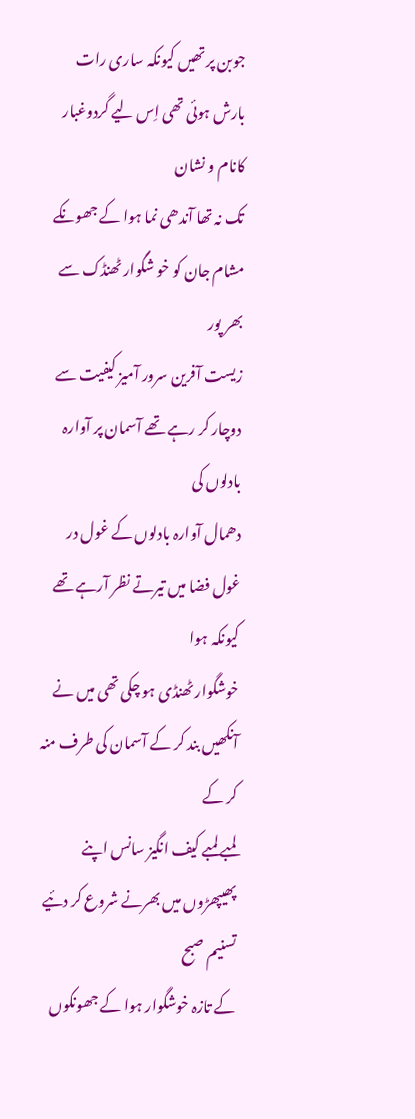جوبن پر تھیں کیونکہ ساری رات بارش ہوئی تھی اِس لیے گردوغبار کانام و نشان
تک نہ تھا آندھی نما ہوا کے جھونکے مشام جان کو خو شگوار ٹھنڈک سے بھر پور
زیست آفرین سرور آمیز کیفیت سے دوچار کر رہے تھے آسمان پر آوارہ بادلوں کی
دھمال آوارہ بادلوں کے غول در غول فضا میں تیرتے نظر آرہے تھے کیونکہ ہوا
خوشگوار ٹھنڈی ہو چکی تھی میں نے آنکھیں بند کر کے آسمان کی طرف منہ کر کے
لمبے لمبے کیف انگیز سانس اپنے پھیپھڑوں میں بھرنے شروع کر دئیے تسنیم صبح
کے تازہ خوشگوار ہوا کے جھونکوں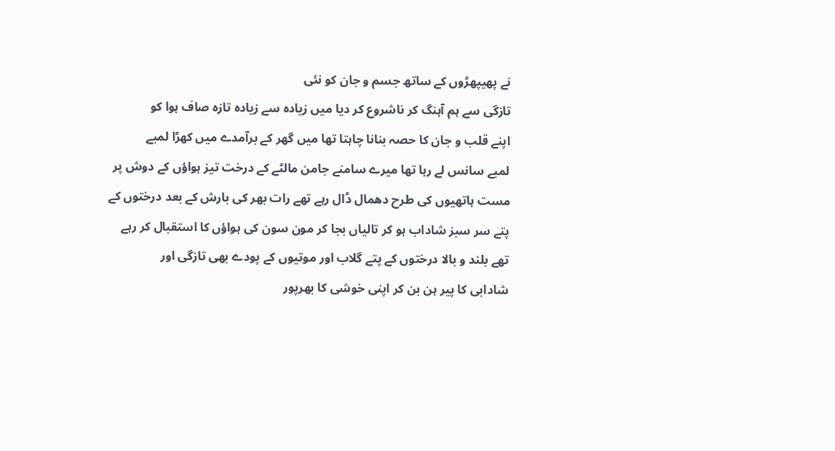نے پھیپھڑوں کے ساتھ جسم و جان کو نئی
تازگی سے ہم آہنگ کر ناشروع کر دیا میں زیادہ سے زیادہ تازہ صاف ہوا کو
اپنے قلب و جان کا حصہ بنانا چاہتا تھا میں گھر کے برآمدے میں کھڑا لمبے
لمبے سانس لے رہا تھا میرے سامنے جامن مالٹے کے درخت تیز ہواؤں کے دوش پر
مست ہاتھیوں کی طرح دھمال ڈال رہے تھے رات بھر کی بارش کے بعد درختوں کے
پتے سر سبز شاداب ہو کر تالیاں بجا کر مون سون کی ہواؤں کا استقبال کر رہے
تھے بلند و بالا درختوں کے پتے گلاب اور موتیوں کے پودے بھی تازگی اور
شادابی کا پیر ہن بن کر اپنی خوشی کا بھرپور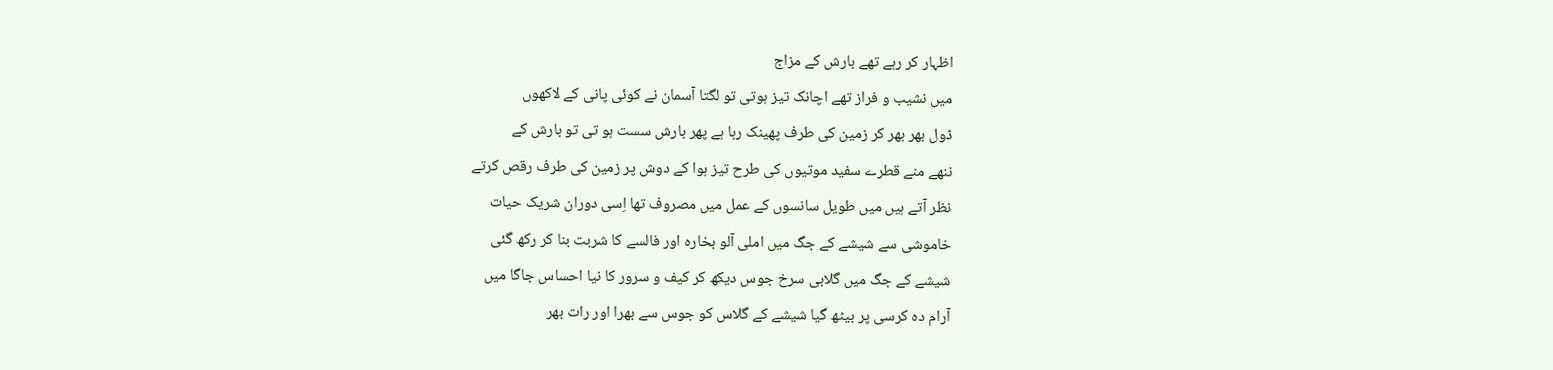اظہار کر رہے تھے بارش کے مزاج
میں نشیب و فراز تھے اچانک تیز ہوتی تو لگتا آسمان نے کوئی پانی کے لاکھوں
ڈول بھر بھر کر زمین کی طرف پھینک رہا ہے پھر بارش سست ہو تی تو بارش کے
ننھے منے قطرے سفید موتیوں کی طرح تیز ہوا کے دوش پر زمین کی طرف رقص کرتے
نظر آتے ہیں میں طویل سانسوں کے عمل میں مصروف تھا اِسی دوران شریک حیات
خاموشی سے شیشے کے جگ میں املی آلو بخارہ اور فالسے کا شربت بنا کر رکھ گئی
شیشے کے جگ میں گلابی سرخ جوس دیکھ کر کیف و سرور کا نیا احساس جاگا میں
آرام دہ کرسی پر بیٹھ گیا شیشے کے گلاس کو جوس سے بھرا اور رات بھر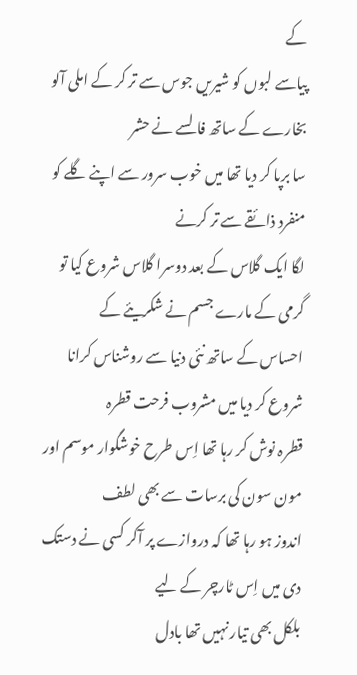کے
پیاسے لبوں کو شیریں جوس سے تر کر کے املی آلو بخارے کے ساتھ فالسے نے حشر
سا برپا کر دیا تھا میں خوب سرور سے اپنے گلے کو منفرد ذائقے سے تر کرنے
لگا ایک گلاس کے بعد دوسرا گلاس شروع کیا تو گرمی کے مارے جسم نے شکریئے کے
احساس کے ساتھ نئی دنیا سے روشناس کرانا شروع کر دیا میں مشروب فرحت قطرہ
قطرہ نوش کر رہا تھا اِس طرح خوشگوار موسم اور مون سون کی برسات سے بھی لطف
اندوز ہو رہا تھا کہ دروازے پر آکر کسی نے دستک دی میں اِس ٹارچر کے لیے
بلکل بھی تیار نہیں تھا بادل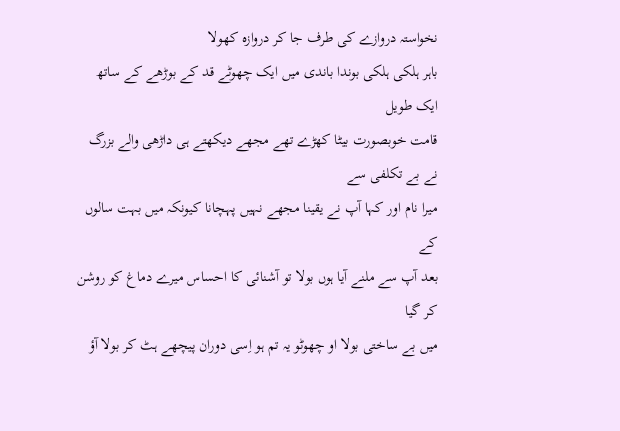نخواستہ دروازے کی طرف جا کر دروازہ کھولا
باہر ہلکی ہلکی بوندا باندی میں ایک چھوٹے قد کے بوڑھے کے ساتھ ایک طویل
قامت خوبصورت بیٹا کھڑے تھے مجھے دیکھتے ہی داڑھی والے بزرگ نے بے تکلفی سے
میرا نام اور کہا آپ نے یقینا مجھے نہیں پہچانا کیونکہ میں بہت سالوں کے
بعد آپ سے ملنے آیا ہوں بولا تو آشنائی کا احساس میرے دماغ کو روشن کر گیا
میں بے ساختی بولا او چھوٹو یہ تم ہو اِسی دوران پیچھے ہٹ کر بولا آؤ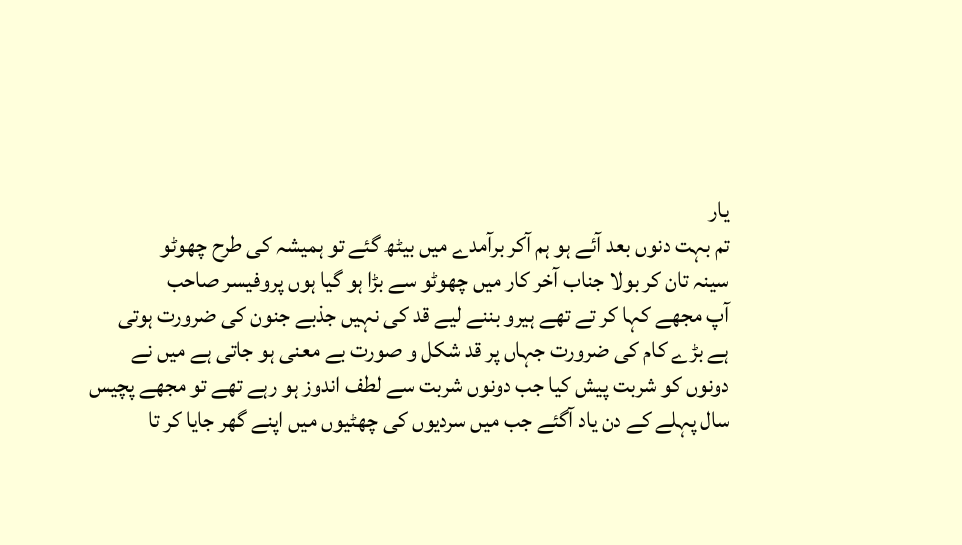یار
تم بہت دنوں بعد آئے ہو ہم آکر برآمدے میں بیٹھ گئے تو ہمیشہ کی طرح چھوٹو
سینہ تان کر بولا جناب آخر کار میں چھوٹو سے بڑا ہو گیا ہوں پروفیسر صاحب
آپ مجھے کہا کر تے تھے ہیرو بننے لیے قد کی نہیں جذبے جنون کی ضرورت ہوتی
ہے بڑے کام کی ضرورت جہاں پر قد شکل و صورت بے معنی ہو جاتی ہے میں نے
دونوں کو شربت پیش کیا جب دونوں شربت سے لطف اندوز ہو رہے تھے تو مجھے پچیس
سال پہلے کے دن یاد آگئے جب میں سردیوں کی چھٹیوں میں اپنے گھر جایا کر تا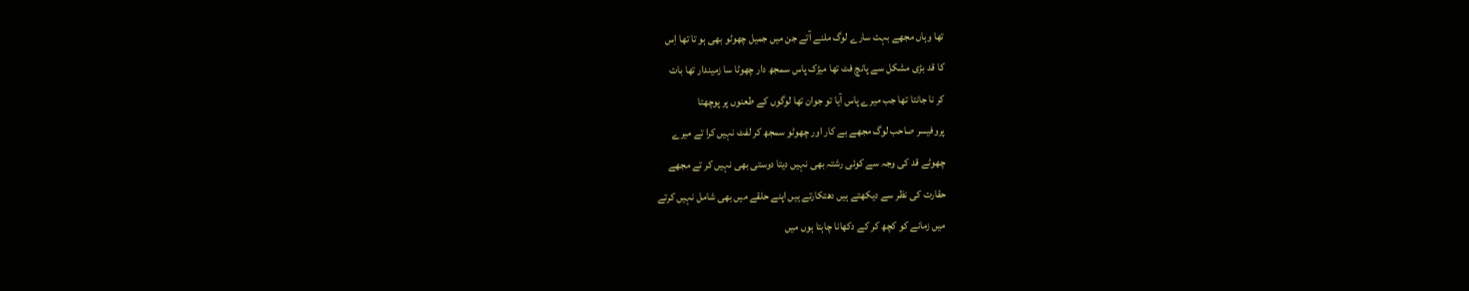تھا وہاں مجھے بہت سارے لوگ ملنے آتے جن میں جمیل چھوٹو بھی ہو تا تھا اِس
کا قد بڑی مشکل سے پانچ فٹ تھا میڑک پاس سمجھ دار چھوٹا سا زمیندار تھا بات
کر نا جانتا تھا جب میرے پاس آیا تو جوان تھا لوگوں کے طعنوں پر پوچھتا
پروفیسر صاحب لوگ مجھے بے کار اور چھوٹو سمجھ کر لفٹ نہیں کرا تے میرے
چھوٹے قد کی وجہ سے کوئی رشتہ بھی نہیں دیتا دوستی بھی نہیں کر تے مجھے
حقارت کی نظر سے دیکھتے ہیں دھتکارتے ہیں اپنے حلقے میں بھی شامل نہیں کرتے
میں زمانے کو کچھ کر کے دکھانا چاہتا ہوں میں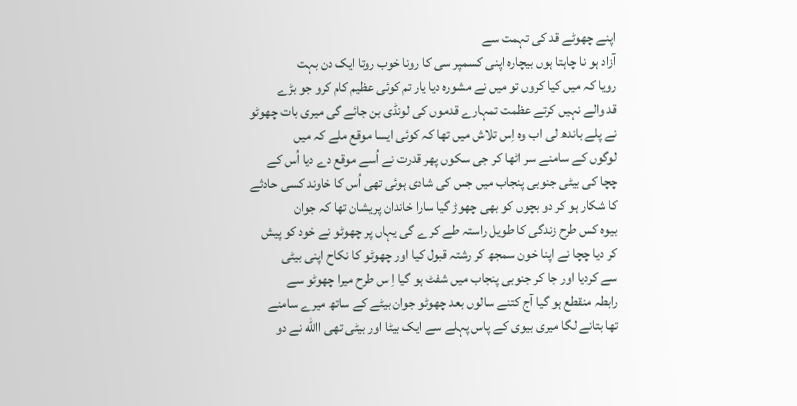اپنے چھوٹے قد کی تہمت سے
آزاد ہو نا چاہتا ہوں بیچارہ اپنی کسمپر سی کا رونا خوب روتا ایک دن بہت
رویا کہ میں کیا کروں تو میں نے مشورہ دیا یار تم کوئی عظیم کام کرو جو بڑے
قد والے نہیں کرتے عظمت تمہارے قدموں کی لونڈی بن جائے گی میری بات چھوٹو
نے پلے باندھ لی اب وہ اِس تلاش میں تھا کہ کوئی ایسا موقع ملے کہ میں
لوگوں کے سامنے سر اٹھا کر جی سکوں پھر قدرت نے اُسے موقع دے دیا اُس کے
چچا کی بیٹی جنوبی پنجاب میں جس کی شادی ہوئی تھی اُس کا خاوند کسی حادثے
کا شکار ہو کر دو بچوں کو بھی چھوڑ گیا سارا خاندان پریشان تھا کہ جوان
بیوہ کس طرح زندگی کا طویل راستہ طے کر ے گی یہاں پر چھوٹو نے خود کو پیش
کر دیا چچا نے اپنا خون سمجھ کر رشتہ قبول کیا اور چھوٹو کا نکاح اپنی بیٹی
سے کردیا اور جا کر جنوبی پنجاب میں شفٹ ہو گیا اِ س طرح میرا چھوٹو سے
رابطہ منقطع ہو گیا آج کتنے سالوں بعد چھوٹو جوان بیٹے کے ساتھ میرے سامنے
تھا بتانے لگا میری بیوی کے پاس پہلے سے ایک بیٹا اور بیٹی تھی االله نے دو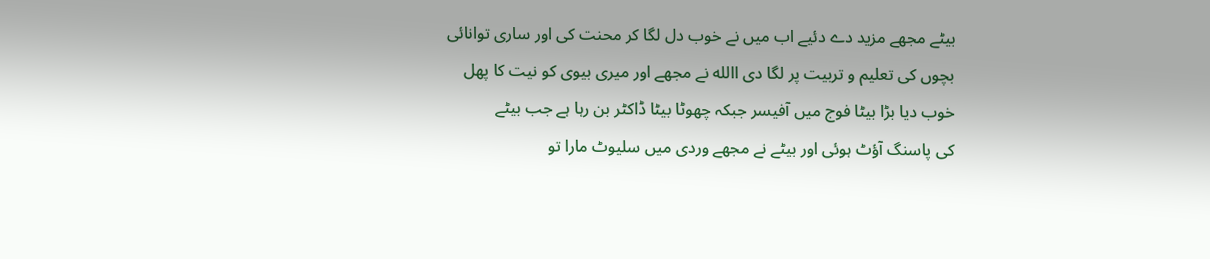بیٹے مجھے مزید دے دئیے اب میں نے خوب دل لگا کر محنت کی اور ساری توانائی
بچوں کی تعلیم و تربیت پر لگا دی االله نے مجھے اور میری بیوی کو نیت کا پھل
خوب دیا بڑا بیٹا فوج میں آفیسر جبکہ چھوٹا بیٹا ڈاکٹر بن رہا ہے جب بیٹے
کی پاسنگ آؤٹ ہوئی اور بیٹے نے مجھے وردی میں سلیوٹ مارا تو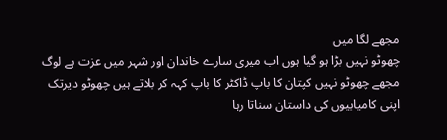مجھے لگا میں
چھوٹو نہیں بڑا ہو گیا ہوں اب میری سارے خاندان اور شہر میں عزت ہے لوگ
مجھے چھوٹو نہیں کپتان کا باپ ڈاکٹر کا باپ کہہ کر بلاتے ہیں چھوٹو دیرتک
اپنی کامیابیوں کی داستان سناتا رہا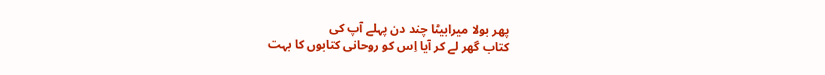پھر بولا میرابیٹا چند دن پہلے آپ کی
کتاب گھر لے کر آیا اِس کو روحانی کتابوں کا بہت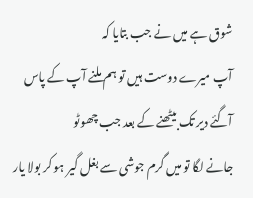شوق ہے میں نے جب بتایا کہ
آپ میرے دوست ہیں تو ہم ملنے آپ کے پاس آگئے دیر تک بیٹھنے کے بعد جب چھوٹو
جانے لگا تو میں گرم جوشی سے بغل گیر ہو کر بولا یار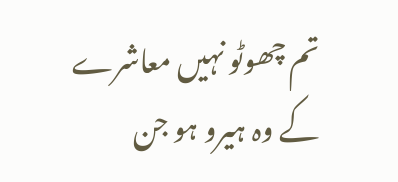تم چھوٹو نہیں معاشرے
کے وہ ہیرو ہو جن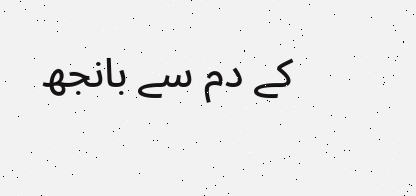کے دم سے بانجھ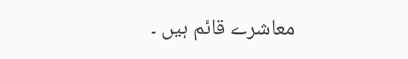معاشرے قائم ہیں ۔